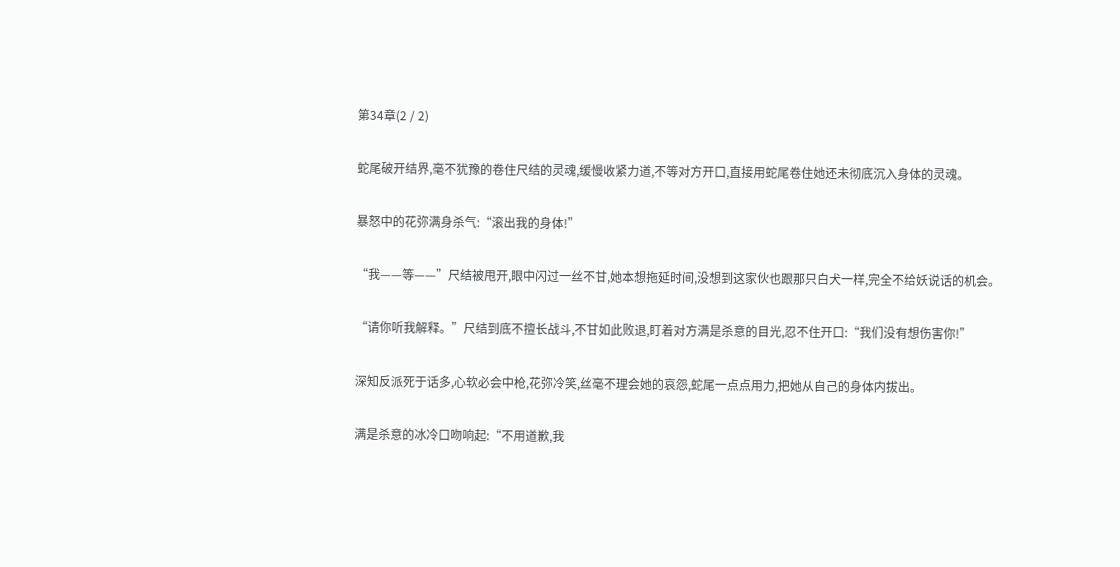第34章(2 / 2)

蛇尾破开结界,毫不犹豫的卷住尺结的灵魂,缓慢收紧力道,不等对方开口,直接用蛇尾卷住她还未彻底沉入身体的灵魂。

暴怒中的花弥满身杀气:“滚出我的身体!”

“我——等——”尺结被甩开,眼中闪过一丝不甘,她本想拖延时间,没想到这家伙也跟那只白犬一样,完全不给妖说话的机会。

“请你听我解释。”尺结到底不擅长战斗,不甘如此败退,盯着对方满是杀意的目光,忍不住开口:“我们没有想伤害你!”

深知反派死于话多,心软必会中枪,花弥冷笑,丝毫不理会她的哀怨,蛇尾一点点用力,把她从自己的身体内拔出。

满是杀意的冰冷口吻响起:“不用道歉,我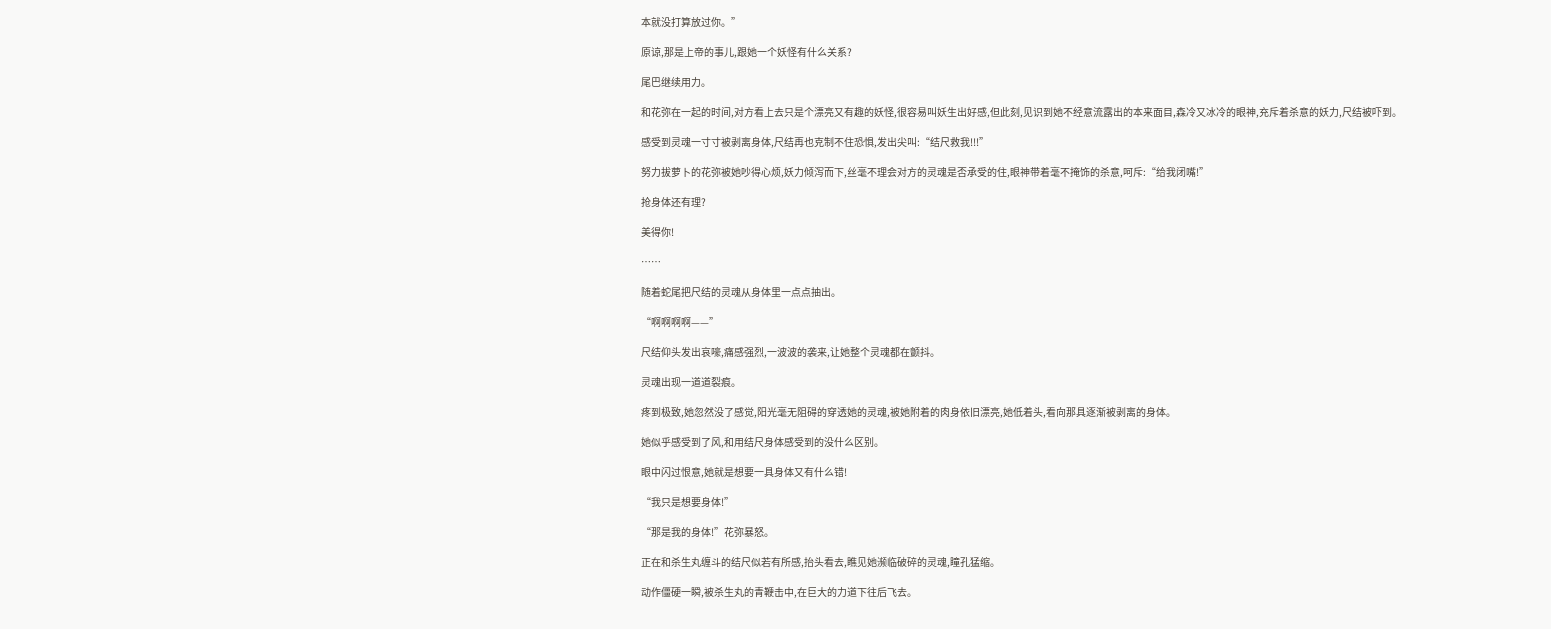本就没打算放过你。”

原谅,那是上帝的事儿,跟她一个妖怪有什么关系?

尾巴继续用力。

和花弥在一起的时间,对方看上去只是个漂亮又有趣的妖怪,很容易叫妖生出好感,但此刻,见识到她不经意流露出的本来面目,森冷又冰冷的眼神,充斥着杀意的妖力,尺结被吓到。

感受到灵魂一寸寸被剥离身体,尺结再也克制不住恐惧,发出尖叫:“结尺救我!!!”

努力拔萝卜的花弥被她吵得心烦,妖力倾泻而下,丝毫不理会对方的灵魂是否承受的住,眼神带着毫不掩饰的杀意,呵斥:“给我闭嘴!”

抢身体还有理?

美得你!

……

随着蛇尾把尺结的灵魂从身体里一点点抽出。

“啊啊啊啊——”

尺结仰头发出哀嚎,痛感强烈,一波波的袭来,让她整个灵魂都在颤抖。

灵魂出现一道道裂痕。

疼到极致,她忽然没了感觉,阳光毫无阻碍的穿透她的灵魂,被她附着的肉身依旧漂亮,她低着头,看向那具逐渐被剥离的身体。

她似乎感受到了风,和用结尺身体感受到的没什么区别。

眼中闪过恨意,她就是想要一具身体又有什么错!

“我只是想要身体!”

“那是我的身体!”花弥暴怒。

正在和杀生丸缠斗的结尺似若有所感,抬头看去,瞧见她濒临破碎的灵魂,瞳孔猛缩。

动作僵硬一瞬,被杀生丸的青鞭击中,在巨大的力道下往后飞去。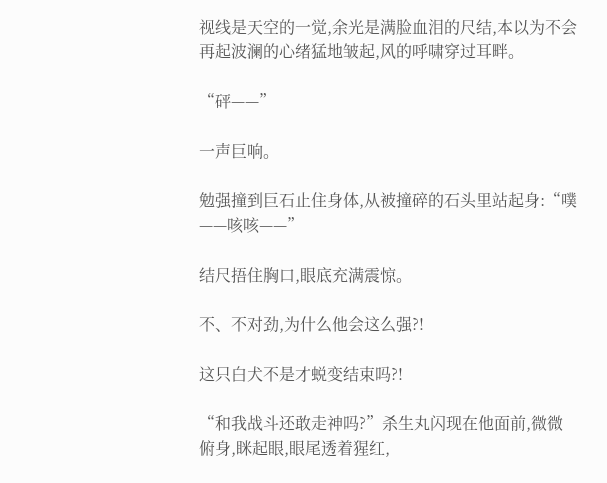视线是天空的一觉,余光是满脸血泪的尺结,本以为不会再起波澜的心绪猛地皱起,风的呼啸穿过耳畔。

“砰——”

一声巨响。

勉强撞到巨石止住身体,从被撞碎的石头里站起身:“噗——咳咳——”

结尺捂住胸口,眼底充满震惊。

不、不对劲,为什么他会这么强?!

这只白犬不是才蜕变结束吗?!

“和我战斗还敢走神吗?”杀生丸闪现在他面前,微微俯身,眯起眼,眼尾透着猩红,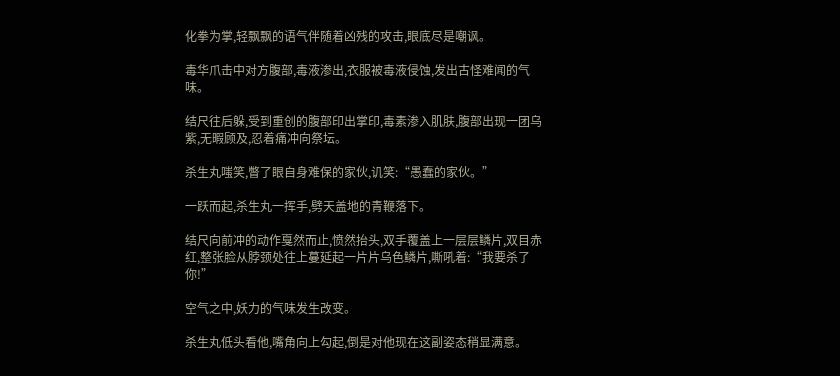化拳为掌,轻飘飘的语气伴随着凶残的攻击,眼底尽是嘲讽。

毒华爪击中对方腹部,毒液渗出,衣服被毒液侵蚀,发出古怪难闻的气味。

结尺往后躲,受到重创的腹部印出掌印,毒素渗入肌肤,腹部出现一团乌紫,无暇顾及,忍着痛冲向祭坛。

杀生丸嗤笑,瞥了眼自身难保的家伙,讥笑:“愚蠢的家伙。”

一跃而起,杀生丸一挥手,劈天盖地的青鞭落下。

结尺向前冲的动作戛然而止,愤然抬头,双手覆盖上一层层鳞片,双目赤红,整张脸从脖颈处往上蔓延起一片片乌色鳞片,嘶吼着:“我要杀了你!”

空气之中,妖力的气味发生改变。

杀生丸低头看他,嘴角向上勾起,倒是对他现在这副姿态稍显满意。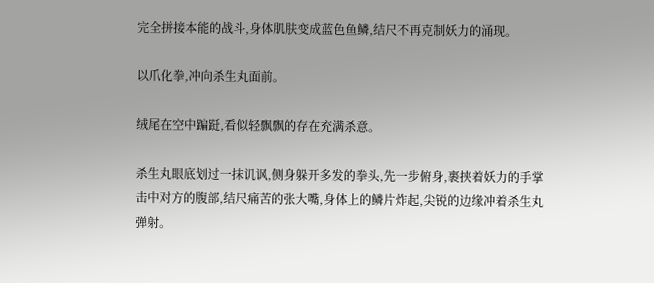完全拼接本能的战斗,身体肌肤变成蓝色鱼鳞,结尺不再克制妖力的涌现。

以爪化拳,冲向杀生丸面前。

绒尾在空中蹁跹,看似轻飘飘的存在充满杀意。

杀生丸眼底划过一抹讥讽,侧身躲开多发的拳头,先一步俯身,裹挟着妖力的手掌击中对方的腹部,结尺痛苦的张大嘴,身体上的鳞片炸起,尖锐的边缘冲着杀生丸弹射。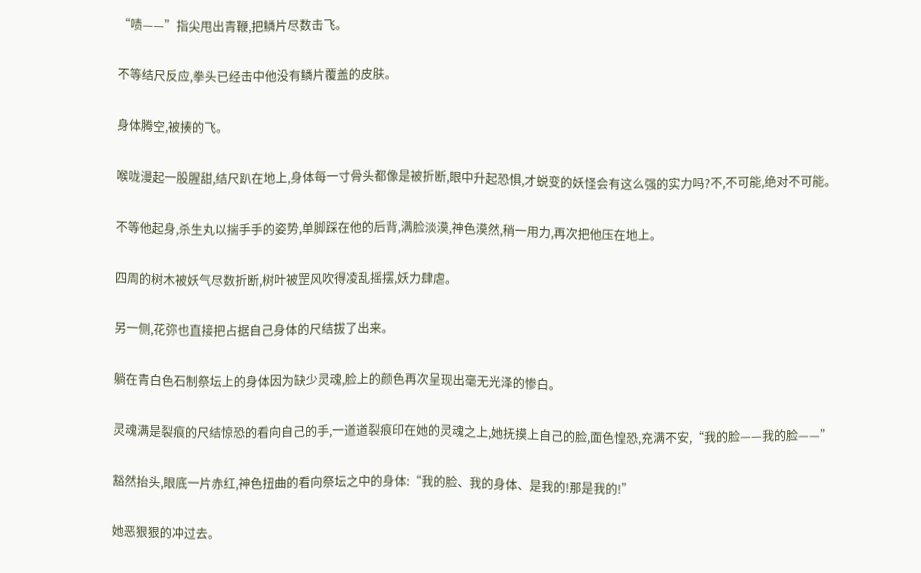“啧——”指尖甩出青鞭,把鳞片尽数击飞。

不等结尺反应,拳头已经击中他没有鳞片覆盖的皮肤。

身体腾空,被揍的飞。

喉咙漫起一股腥甜,结尺趴在地上,身体每一寸骨头都像是被折断,眼中升起恐惧,才蜕变的妖怪会有这么强的实力吗?不,不可能,绝对不可能。

不等他起身,杀生丸以揣手手的姿势,单脚踩在他的后背,满脸淡漠,神色漠然,稍一用力,再次把他压在地上。

四周的树木被妖气尽数折断,树叶被罡风吹得凌乱摇摆,妖力肆虐。

另一侧,花弥也直接把占据自己身体的尺结拔了出来。

躺在青白色石制祭坛上的身体因为缺少灵魂,脸上的颜色再次呈现出毫无光泽的惨白。

灵魂满是裂痕的尺结惊恐的看向自己的手,一道道裂痕印在她的灵魂之上,她抚摸上自己的脸,面色惶恐,充满不安,“我的脸——我的脸——”

豁然抬头,眼底一片赤红,神色扭曲的看向祭坛之中的身体:“我的脸、我的身体、是我的!那是我的!”

她恶狠狠的冲过去。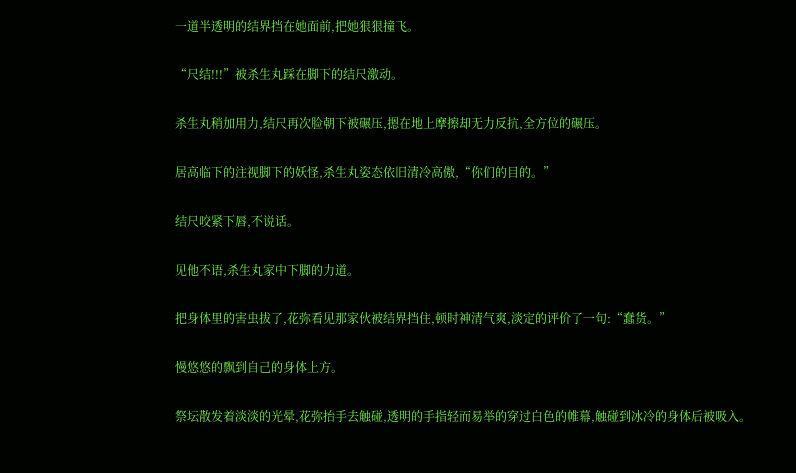一道半透明的结界挡在她面前,把她狠狠撞飞。

“尺结!!!”被杀生丸踩在脚下的结尺激动。

杀生丸稍加用力,结尺再次脸朝下被碾压,摁在地上摩擦却无力反抗,全方位的碾压。

居高临下的注视脚下的妖怪,杀生丸姿态依旧清冷高傲,“你们的目的。”

结尺咬紧下唇,不说话。

见他不语,杀生丸家中下脚的力道。

把身体里的害虫拔了,花弥看见那家伙被结界挡住,顿时神清气爽,淡定的评价了一句:“蠢货。”

慢悠悠的飘到自己的身体上方。

祭坛散发着淡淡的光晕,花弥抬手去触碰,透明的手指轻而易举的穿过白色的帷幕,触碰到冰冷的身体后被吸入。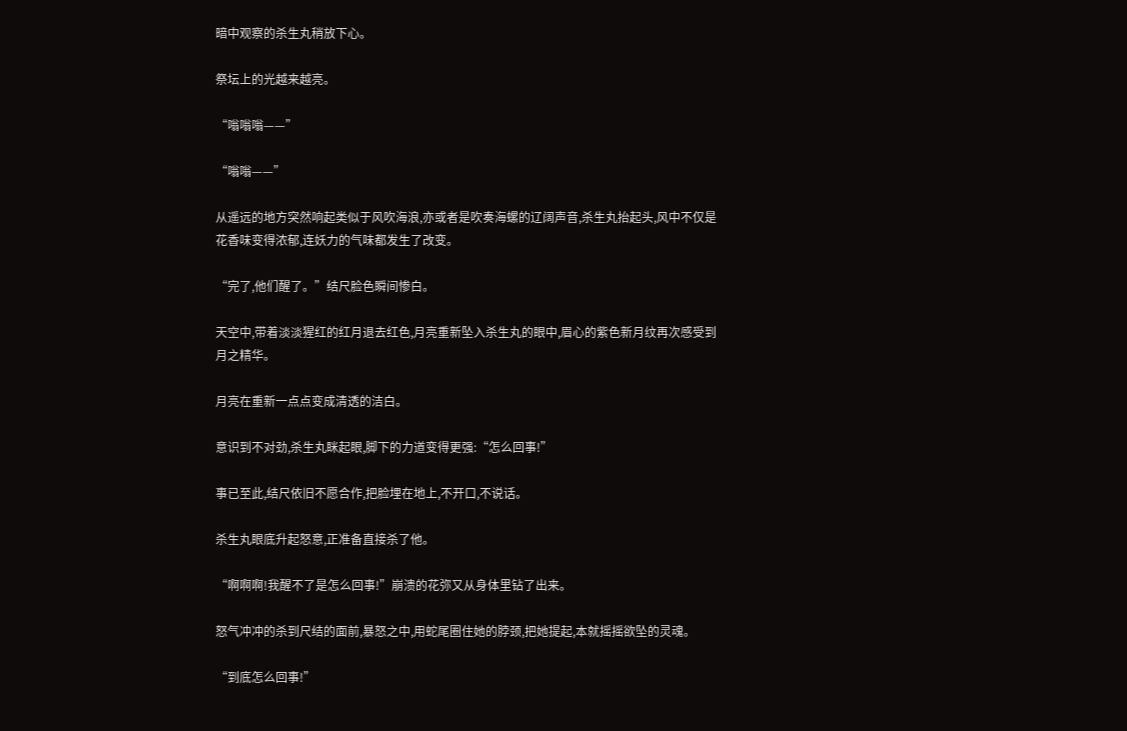暗中观察的杀生丸稍放下心。

祭坛上的光越来越亮。

“嗡嗡嗡——”

“嗡嗡——”

从遥远的地方突然响起类似于风吹海浪,亦或者是吹奏海螺的辽阔声音,杀生丸抬起头,风中不仅是花香味变得浓郁,连妖力的气味都发生了改变。

“完了,他们醒了。”结尺脸色瞬间惨白。

天空中,带着淡淡猩红的红月退去红色,月亮重新坠入杀生丸的眼中,眉心的紫色新月纹再次感受到月之精华。

月亮在重新一点点变成清透的洁白。

意识到不对劲,杀生丸眯起眼,脚下的力道变得更强:“怎么回事!”

事已至此,结尺依旧不愿合作,把脸埋在地上,不开口,不说话。

杀生丸眼底升起怒意,正准备直接杀了他。

“啊啊啊!我醒不了是怎么回事!”崩溃的花弥又从身体里钻了出来。

怒气冲冲的杀到尺结的面前,暴怒之中,用蛇尾圈住她的脖颈,把她提起,本就摇摇欲坠的灵魂。

“到底怎么回事!”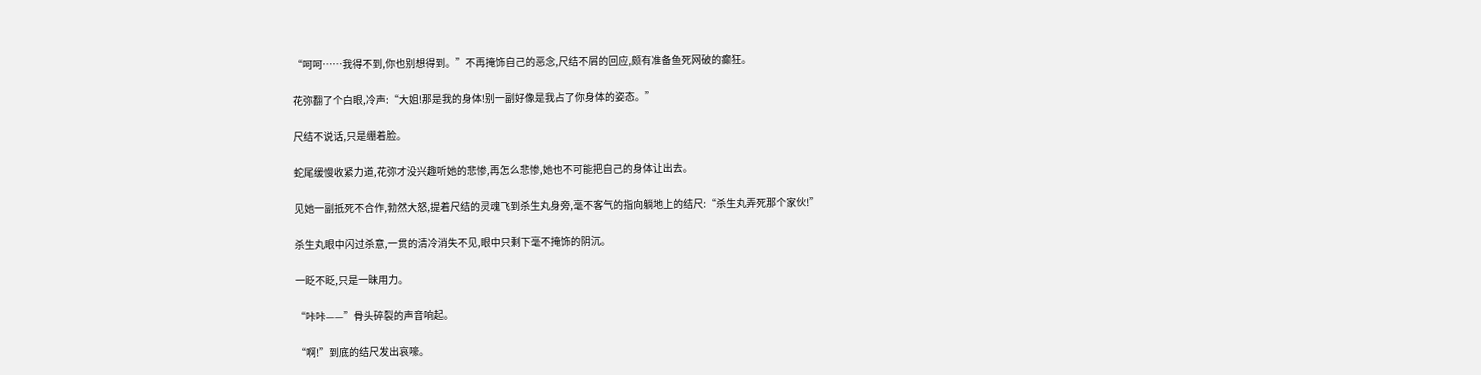“呵呵……我得不到,你也别想得到。”不再掩饰自己的恶念,尺结不屑的回应,颇有准备鱼死网破的癫狂。

花弥翻了个白眼,冷声:“大姐!那是我的身体!别一副好像是我占了你身体的姿态。”

尺结不说话,只是绷着脸。

蛇尾缓慢收紧力道,花弥才没兴趣听她的悲惨,再怎么悲惨,她也不可能把自己的身体让出去。

见她一副抵死不合作,勃然大怒,提着尺结的灵魂飞到杀生丸身旁,毫不客气的指向躺地上的结尺:“杀生丸弄死那个家伙!”

杀生丸眼中闪过杀意,一贯的清冷消失不见,眼中只剩下毫不掩饰的阴沉。

一眨不眨,只是一昧用力。

“咔咔——”骨头碎裂的声音响起。

“啊!”到底的结尺发出哀嚎。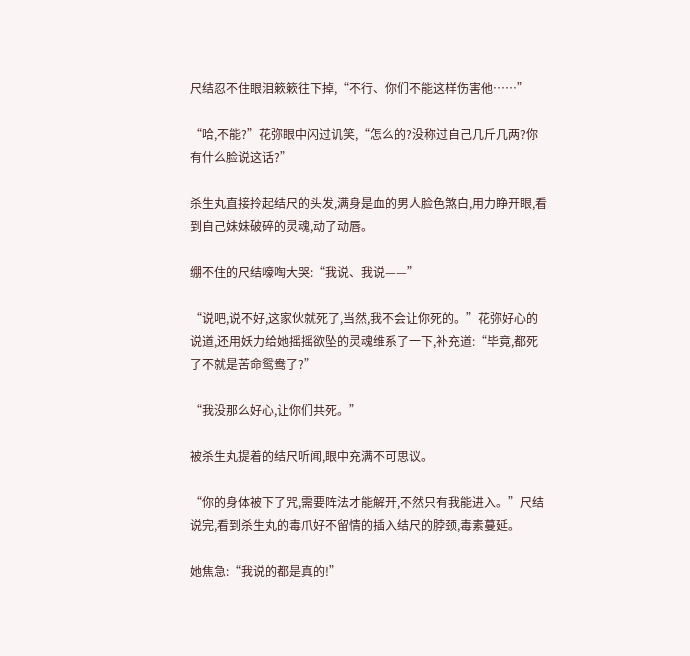尺结忍不住眼泪簌簌往下掉,“不行、你们不能这样伤害他……”

“哈,不能?”花弥眼中闪过讥笑,“怎么的?没称过自己几斤几两?你有什么脸说这话?”

杀生丸直接拎起结尺的头发,满身是血的男人脸色煞白,用力睁开眼,看到自己妹妹破碎的灵魂,动了动唇。

绷不住的尺结嚎啕大哭:“我说、我说——”

“说吧,说不好,这家伙就死了,当然,我不会让你死的。”花弥好心的说道,还用妖力给她摇摇欲坠的灵魂维系了一下,补充道:“毕竟,都死了不就是苦命鸳鸯了?”

“我没那么好心,让你们共死。”

被杀生丸提着的结尺听闻,眼中充满不可思议。

“你的身体被下了咒,需要阵法才能解开,不然只有我能进入。”尺结说完,看到杀生丸的毒爪好不留情的插入结尺的脖颈,毒素蔓延。

她焦急:“我说的都是真的!”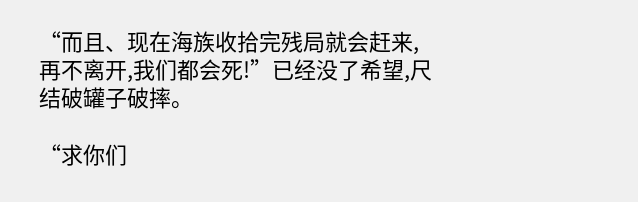“而且、现在海族收拾完残局就会赶来,再不离开,我们都会死!”已经没了希望,尺结破罐子破摔。

“求你们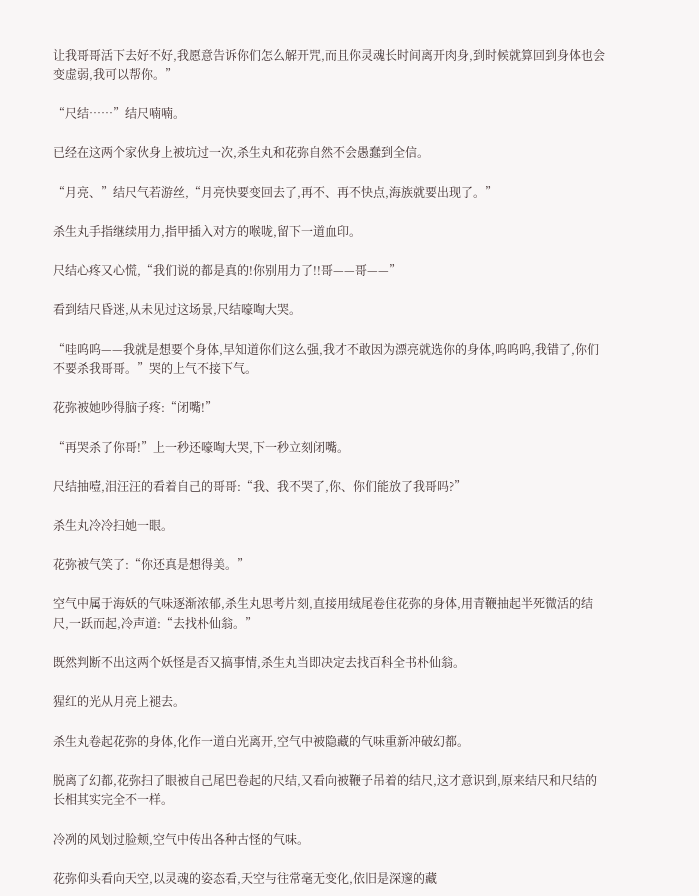让我哥哥活下去好不好,我愿意告诉你们怎么解开咒,而且你灵魂长时间离开肉身,到时候就算回到身体也会变虚弱,我可以帮你。”

“尺结……”结尺喃喃。

已经在这两个家伙身上被坑过一次,杀生丸和花弥自然不会愚蠢到全信。

“月亮、”结尺气若游丝,“月亮快要变回去了,再不、再不快点,海族就要出现了。”

杀生丸手指继续用力,指甲插入对方的喉咙,留下一道血印。

尺结心疼又心慌,“我们说的都是真的!你别用力了!!哥——哥——”

看到结尺昏迷,从未见过这场景,尺结嚎啕大哭。

“哇呜呜——我就是想要个身体,早知道你们这么强,我才不敢因为漂亮就选你的身体,呜呜呜,我错了,你们不要杀我哥哥。”哭的上气不接下气。

花弥被她吵得脑子疼:“闭嘴!”

“再哭杀了你哥!”上一秒还嚎啕大哭,下一秒立刻闭嘴。

尺结抽噎,泪汪汪的看着自己的哥哥:“我、我不哭了,你、你们能放了我哥吗?”

杀生丸冷冷扫她一眼。

花弥被气笑了:“你还真是想得美。”

空气中属于海妖的气味逐渐浓郁,杀生丸思考片刻,直接用绒尾卷住花弥的身体,用青鞭抽起半死微活的结尺,一跃而起,冷声道:“去找朴仙翁。”

既然判断不出这两个妖怪是否又搞事情,杀生丸当即决定去找百科全书朴仙翁。

猩红的光从月亮上褪去。

杀生丸卷起花弥的身体,化作一道白光离开,空气中被隐藏的气味重新冲破幻都。

脱离了幻都,花弥扫了眼被自己尾巴卷起的尺结,又看向被鞭子吊着的结尺,这才意识到,原来结尺和尺结的长相其实完全不一样。

冷冽的风划过脸颊,空气中传出各种古怪的气味。

花弥仰头看向天空,以灵魂的姿态看,天空与往常毫无变化,依旧是深邃的藏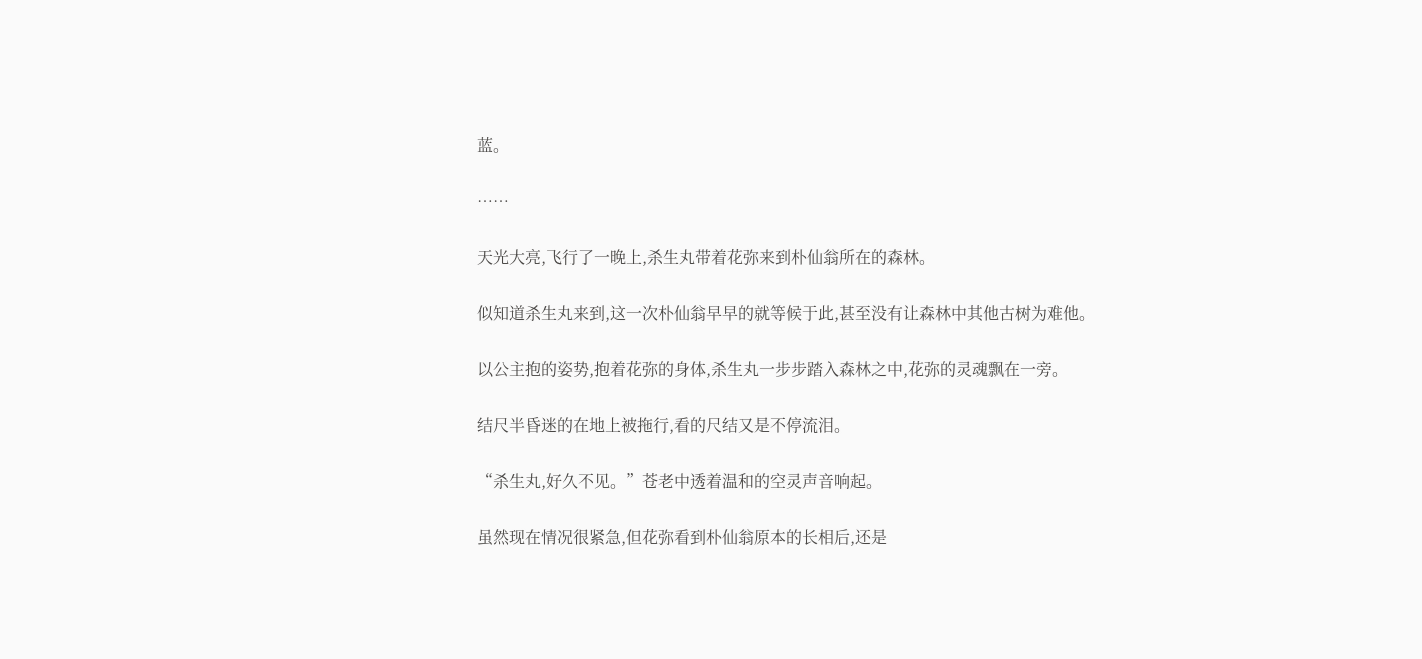蓝。

……

天光大亮,飞行了一晚上,杀生丸带着花弥来到朴仙翁所在的森林。

似知道杀生丸来到,这一次朴仙翁早早的就等候于此,甚至没有让森林中其他古树为难他。

以公主抱的姿势,抱着花弥的身体,杀生丸一步步踏入森林之中,花弥的灵魂飘在一旁。

结尺半昏迷的在地上被拖行,看的尺结又是不停流泪。

“杀生丸,好久不见。”苍老中透着温和的空灵声音响起。

虽然现在情况很紧急,但花弥看到朴仙翁原本的长相后,还是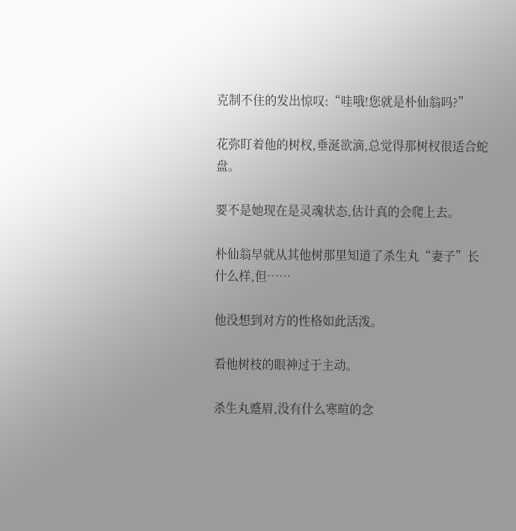克制不住的发出惊叹:“哇哦!您就是朴仙翁吗?”

花弥盯着他的树杈,垂涎欲滴,总觉得那树杈很适合蛇盘。

要不是她现在是灵魂状态,估计真的会爬上去。

朴仙翁早就从其他树那里知道了杀生丸“妻子”长什么样,但……

他没想到对方的性格如此活泼。

看他树枝的眼神过于主动。

杀生丸蹙眉,没有什么寒暄的念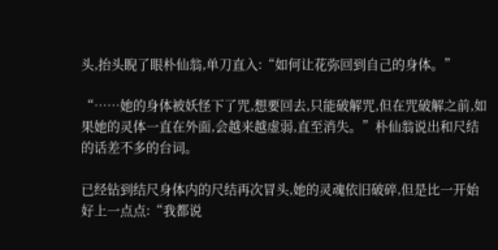头,抬头睨了眼朴仙翁,单刀直入:“如何让花弥回到自己的身体。”

“……她的身体被妖怪下了咒,想要回去,只能破解咒,但在咒破解之前,如果她的灵体一直在外面,会越来越虚弱,直至消失。”朴仙翁说出和尺结的话差不多的台词。

已经钻到结尺身体内的尺结再次冒头,她的灵魂依旧破碎,但是比一开始好上一点点:“我都说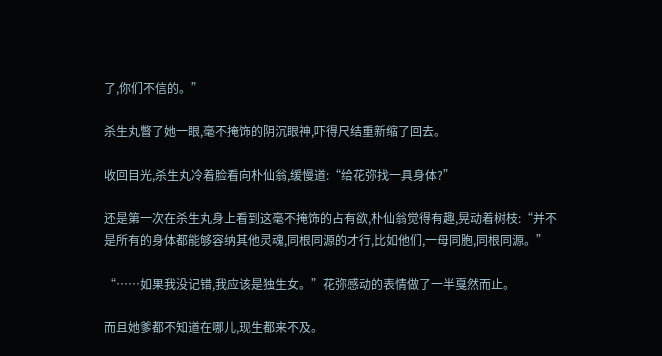了,你们不信的。”

杀生丸瞥了她一眼,毫不掩饰的阴沉眼神,吓得尺结重新缩了回去。

收回目光,杀生丸冷着脸看向朴仙翁,缓慢道:“给花弥找一具身体?”

还是第一次在杀生丸身上看到这毫不掩饰的占有欲,朴仙翁觉得有趣,晃动着树枝:“并不是所有的身体都能够容纳其他灵魂,同根同源的才行,比如他们,一母同胞,同根同源。”

“……如果我没记错,我应该是独生女。”花弥感动的表情做了一半戛然而止。

而且她爹都不知道在哪儿,现生都来不及。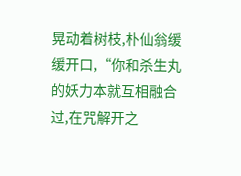晃动着树枝,朴仙翁缓缓开口,“你和杀生丸的妖力本就互相融合过,在咒解开之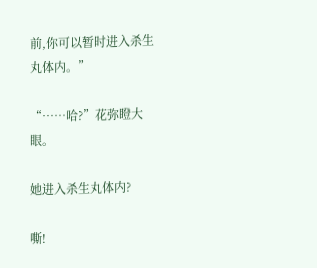前,你可以暂时进入杀生丸体内。”

“……哈?”花弥瞪大眼。

她进入杀生丸体内?

嘶!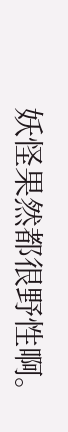妖怪果然都很野性啊。